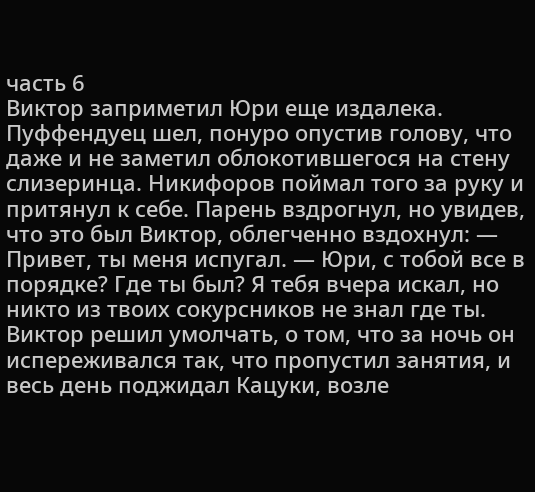часть 6
Виктор заприметил Юри еще издалека. Пуффендуец шел, понуро опустив голову, что даже и не заметил облокотившегося на стену слизеринца. Никифоров поймал того за руку и притянул к себе. Парень вздрогнул, но увидев, что это был Виктор, облегченно вздохнул: — Привет, ты меня испугал. — Юри, с тобой все в порядке? Где ты был? Я тебя вчера искал, но никто из твоих сокурсников не знал где ты. Виктор решил умолчать, о том, что за ночь он испереживался так, что пропустил занятия, и весь день поджидал Кацуки, возле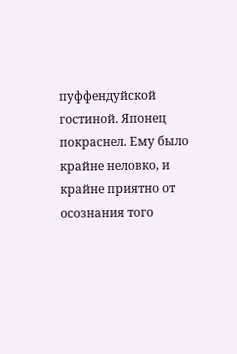пуффендуйской гостиной. Японец покраснел. Ему было крайне неловко, и крайне приятно от осознания того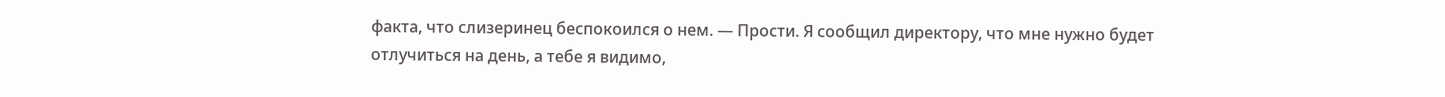факта, что слизеринец беспокоился о нем. — Прости. Я сообщил директору, что мне нужно будет отлучиться на день, а тебе я видимо,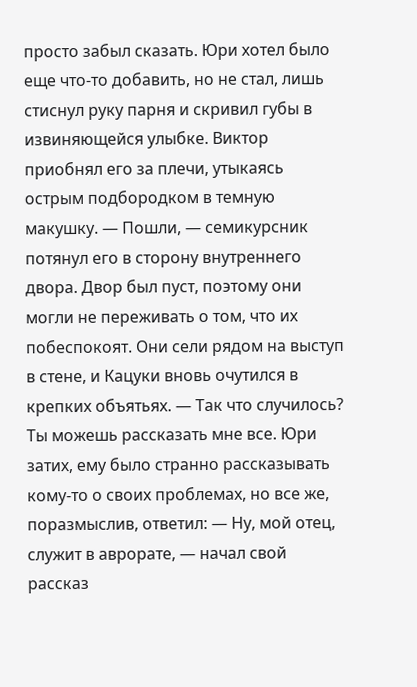просто забыл сказать. Юри хотел было еще что-то добавить, но не стал, лишь стиснул руку парня и скривил губы в извиняющейся улыбке. Виктор приобнял его за плечи, утыкаясь острым подбородком в темную макушку. — Пошли, — семикурсник потянул его в сторону внутреннего двора. Двор был пуст, поэтому они могли не переживать о том, что их побеспокоят. Они сели рядом на выступ в стене, и Кацуки вновь очутился в крепких объятьях. — Так что случилось? Ты можешь рассказать мне все. Юри затих, ему было странно рассказывать кому-то о своих проблемах, но все же, поразмыслив, ответил: — Ну, мой отец, служит в аврорате, — начал свой рассказ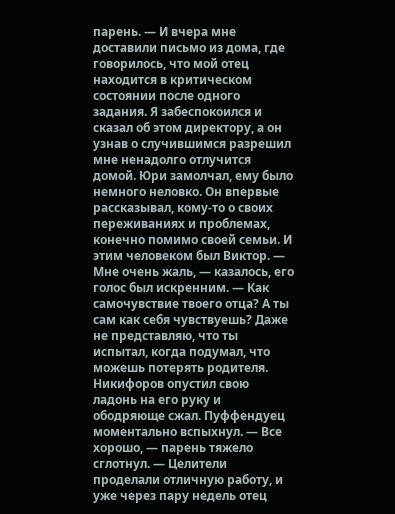парень. — И вчера мне доставили письмо из дома, где говорилось, что мой отец находится в критическом состоянии после одного задания. Я забеспокоился и сказал об этом директору, а он узнав о случившимся разрешил мне ненадолго отлучится домой. Юри замолчал, ему было немного неловко. Он впервые рассказывал, кому-то о своих переживаниях и проблемах, конечно помимо своей семьи. И этим человеком был Виктор. — Мне очень жаль, — казалось, его голос был искренним. — Как самочувствие твоего отца? А ты сам как себя чувствуешь? Даже не представляю, что ты испытал, когда подумал, что можешь потерять родителя. Никифоров опустил свою ладонь на его руку и ободряюще сжал. Пуффендуец моментально вспыхнул. — Все хорошо, — парень тяжело сглотнул. — Целители проделали отличную работу, и уже через пару недель отец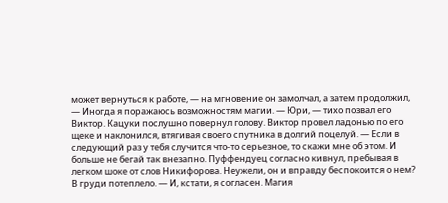может вернуться к работе, — на мгновение он замолчал, а затем продолжил, — Иногда я поражаюсь возможностям магии. — Юри, — тихо позвал его Виктор. Кацуки послушно повернул голову. Виктор провел ладонью по его щеке и наклонился, втягивая своего спутника в долгий поцелуй. — Если в следующий раз у тебя случится что-то серьезное, то скажи мне об этом. И больше не бегай так внезапно. Пуффендуец согласно кивнул, пребывая в легком шоке от слов Никифорова. Неужели, он и вправду беспокоится о нем? В груди потеплело. — И, кстати, я согласен. Магия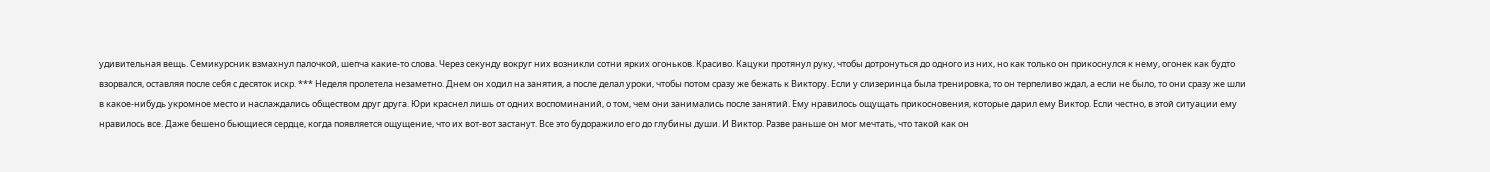удивительная вещь. Семикурсник взмахнул палочкой, шепча какие-то слова. Через секунду вокруг них возникли сотни ярких огоньков. Красиво. Кацуки протянул руку, чтобы дотронуться до одного из них, но как только он прикоснулся к нему, огонек как будто взорвался, оставляя после себя с десяток искр. *** Неделя пролетела незаметно. Днем он ходил на занятия, а после делал уроки, чтобы потом сразу же бежать к Виктору. Если у слизеринца была тренировка, то он терпеливо ждал, а если не было, то они сразу же шли в какое-нибудь укромное место и наслаждались обществом друг друга. Юри краснел лишь от одних воспоминаний, о том, чем они занимались после занятий. Ему нравилось ощущать прикосновения, которые дарил ему Виктор. Если честно, в этой ситуации ему нравилось все. Даже бешено бьющиеся сердце, когда появляется ощущение, что их вот-вот застанут. Все это будоражило его до глубины души. И Виктор. Разве раньше он мог мечтать, что такой как он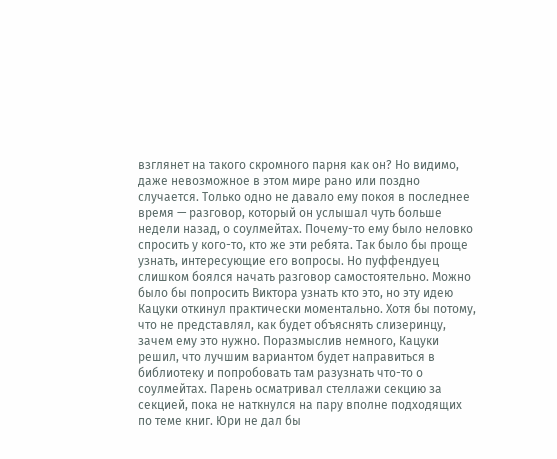взглянет на такого скромного парня как он? Но видимо, даже невозможное в этом мире рано или поздно случается. Только одно не давало ему покоя в последнее время — разговор, который он услышал чуть больше недели назад, о соулмейтах. Почему-то ему было неловко спросить у кого-то, кто же эти ребята. Так было бы проще узнать, интересующие его вопросы. Но пуффендуец слишком боялся начать разговор самостоятельно. Можно было бы попросить Виктора узнать кто это, но эту идею Кацуки откинул практически моментально. Хотя бы потому, что не представлял, как будет объяснять слизеринцу, зачем ему это нужно. Поразмыслив немного, Кацуки решил, что лучшим вариантом будет направиться в библиотеку и попробовать там разузнать что-то о соулмейтах. Парень осматривал стеллажи секцию за секцией, пока не наткнулся на пару вполне подходящих по теме книг. Юри не дал бы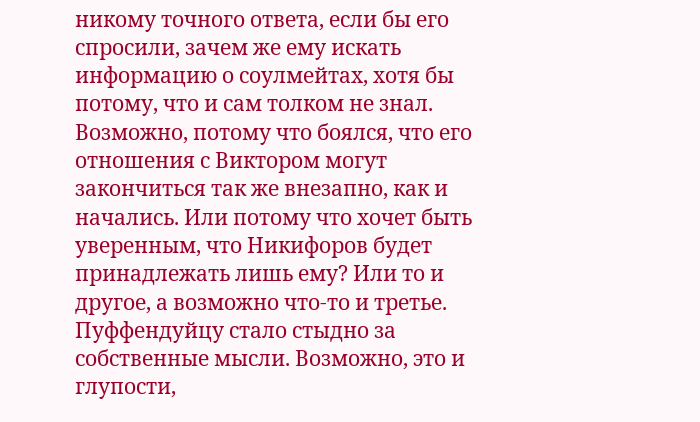никому точного ответа, если бы его спросили, зачем же ему искать информацию о соулмейтах, хотя бы потому, что и сам толком не знал. Возможно, потому что боялся, что его отношения с Виктором могут закончиться так же внезапно, как и начались. Или потому что хочет быть уверенным, что Никифоров будет принадлежать лишь ему? Или то и другое, а возможно что-то и третье. Пуффендуйцу стало стыдно за собственные мысли. Возможно, это и глупости,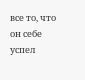все то, что он себе успел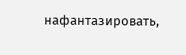нафантазировать,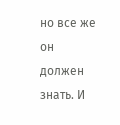но все же он должен знать. И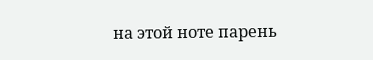на этой ноте парень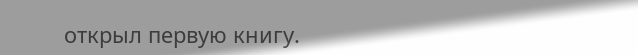открыл первую книгу.